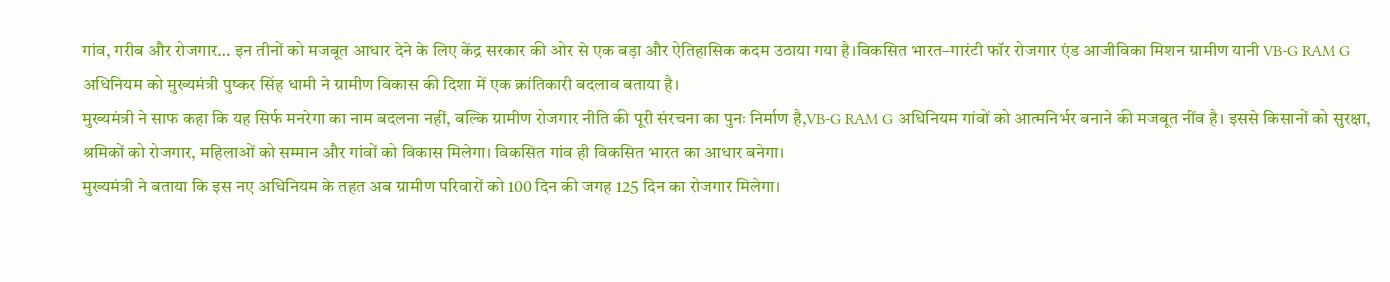गांव, गरीब और रोजगार… इन तीनों को मजबूत आधार देने के लिए केंद्र सरकार की ओर से एक बड़ा और ऐतिहासिक कदम उठाया गया है।विकसित भारत–गारंटी फॉर रोजगार एंड आजीविका मिशन ग्रामीण यानी VB-G RAM G अधिनियम को मुख्यमंत्री पुष्कर सिंह धामी ने ग्रामीण विकास की दिशा में एक क्रांतिकारी बदलाव बताया है।
मुख्यमंत्री ने साफ कहा कि यह सिर्फ मनरेगा का नाम बदलना नहीं, बल्कि ग्रामीण रोजगार नीति की पूरी संरचना का पुनः निर्माण है,VB-G RAM G अधिनियम गांवों को आत्मनिर्भर बनाने की मजबूत नींव है। इससे किसानों को सुरक्षा, श्रमिकों को रोजगार, महिलाओं को सम्मान और गांवों को विकास मिलेगा। विकसित गांव ही विकसित भारत का आधार बनेगा।
मुख्यमंत्री ने बताया कि इस नए अधिनियम के तहत अब ग्रामीण परिवारों को 100 दिन की जगह 125 दिन का रोजगार मिलेगा।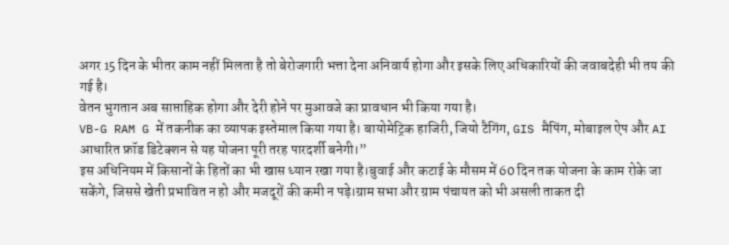अगर 15 दिन के भीतर काम नहीं मिलता है तो बेरोजगारी भत्ता देना अनिवार्य होगा और इसके लिए अधिकारियों की जवाबदेही भी तय की गई है।
वेतन भुगतान अब साप्ताहिक होगा और देरी होने पर मुआवजे का प्रावधान भी किया गया है।
VB-G RAM G में तकनीक का व्यापक इस्तेमाल किया गया है। बायोमेट्रिक हाजिरी, जियो टैगिंग, GIS मैपिंग, मोबाइल ऐप और AI आधारित फ्रॉड डिटेक्शन से यह योजना पूरी तरह पारदर्शी बनेगी।”
इस अधिनियम में किसानों के हितों का भी खास ध्यान रखा गया है।बुवाई और कटाई के मौसम में 60 दिन तक योजना के काम रोके जा सकेंगे, जिससे खेती प्रभावित न हो और मजदूरों की कमी न पड़े।ग्राम सभा और ग्राम पंचायत को भी असली ताकत दी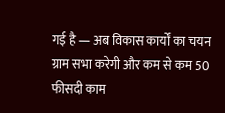गई है — अब विकास कार्यों का चयन ग्राम सभा करेगी और कम से कम 50 फीसदी काम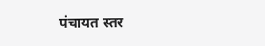पंचायत स्तर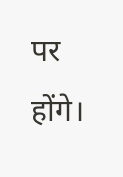पर होंगे।